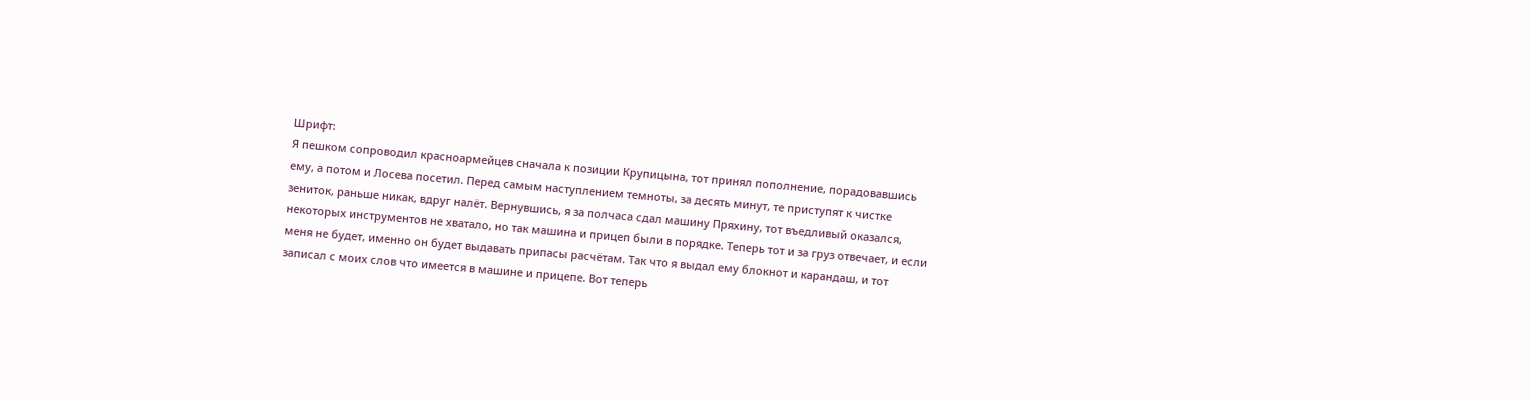Шрифт:
Я пешком сопроводил красноармейцев сначала к позиции Крупицына, тот принял пополнение, порадовавшись ему, а потом и Лосева посетил. Перед самым наступлением темноты, за десять минут, те приступят к чистке зениток, раньше никак, вдруг налёт. Вернувшись, я за полчаса сдал машину Пряхину, тот въедливый оказался, некоторых инструментов не хватало, но так машина и прицеп были в порядке. Теперь тот и за груз отвечает, и если меня не будет, именно он будет выдавать припасы расчётам. Так что я выдал ему блокнот и карандаш, и тот записал с моих слов что имеется в машине и прицепе. Вот теперь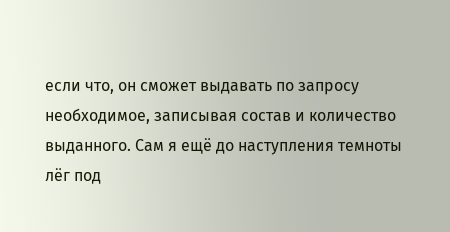если что, он сможет выдавать по запросу необходимое, записывая состав и количество выданного. Сам я ещё до наступления темноты лёг под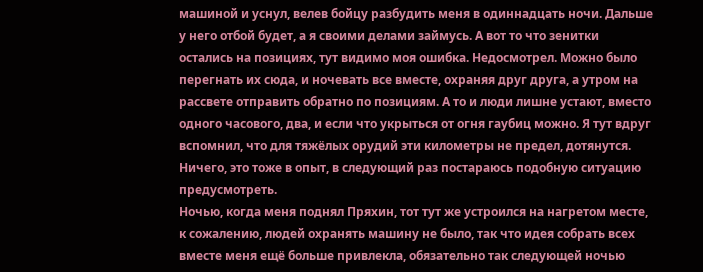машиной и уснул, велев бойцу разбудить меня в одиннадцать ночи. Дальше у него отбой будет, а я своими делами займусь. А вот то что зенитки остались на позициях, тут видимо моя ошибка. Недосмотрел. Можно было перегнать их сюда, и ночевать все вместе, охраняя друг друга, а утром на рассвете отправить обратно по позициям. А то и люди лишне устают, вместо одного часового, два, и если что укрыться от огня гаубиц можно. Я тут вдруг вспомнил, что для тяжёлых орудий эти километры не предел, дотянутся. Ничего, это тоже в опыт, в следующий раз постараюсь подобную ситуацию предусмотреть.
Ночью, когда меня поднял Пряхин, тот тут же устроился на нагретом месте, к сожалению, людей охранять машину не было, так что идея собрать всех вместе меня ещё больше привлекла, обязательно так следующей ночью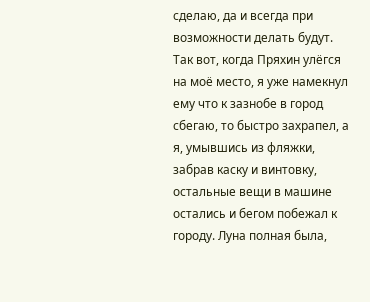сделаю, да и всегда при возможности делать будут. Так вот, когда Пряхин улёгся на моё место, я уже намекнул ему что к зазнобе в город сбегаю, то быстро захрапел, а я, умывшись из фляжки, забрав каску и винтовку, остальные вещи в машине остались и бегом побежал к городу. Луна полная была,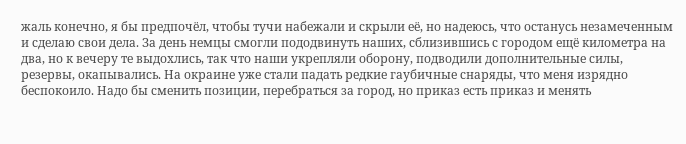жаль конечно, я бы предпочёл, чтобы тучи набежали и скрыли её, но надеюсь, что останусь незамеченным и сделаю свои дела. За день немцы смогли пододвинуть наших, сблизившись с городом ещё километра на два, но к вечеру те выдохлись, так что наши укрепляли оборону, подводили дополнительные силы, резервы, окапывались. На окраине уже стали падать редкие гаубичные снаряды, что меня изрядно беспокоило. Надо бы сменить позиции, перебраться за город, но приказ есть приказ и менять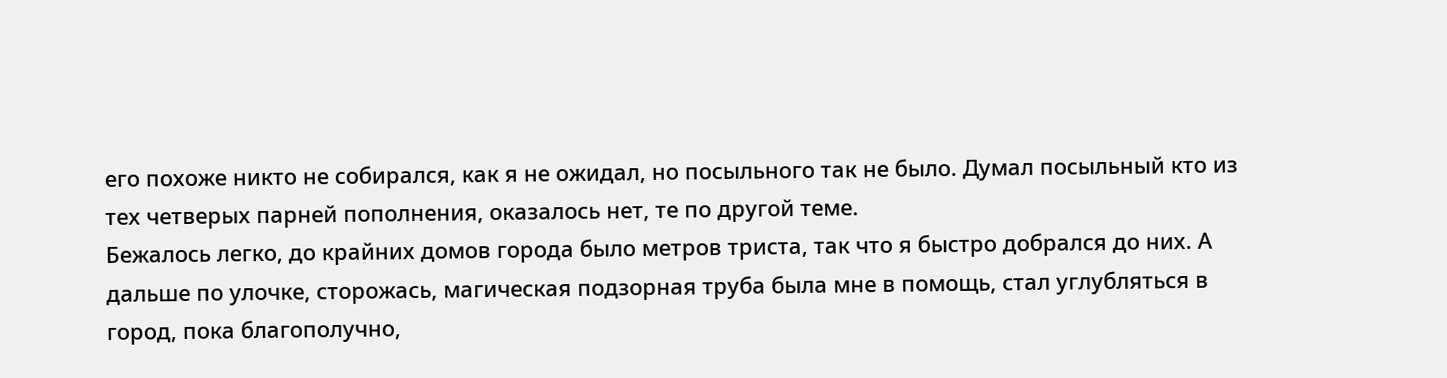его похоже никто не собирался, как я не ожидал, но посыльного так не было. Думал посыльный кто из тех четверых парней пополнения, оказалось нет, те по другой теме.
Бежалось легко, до крайних домов города было метров триста, так что я быстро добрался до них. А дальше по улочке, сторожась, магическая подзорная труба была мне в помощь, стал углубляться в город, пока благополучно,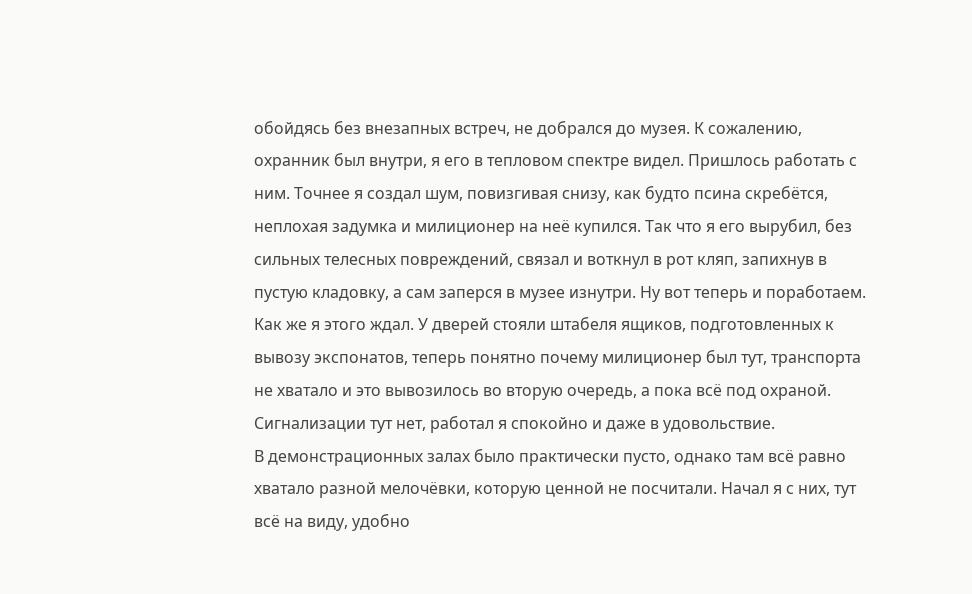обойдясь без внезапных встреч, не добрался до музея. К сожалению, охранник был внутри, я его в тепловом спектре видел. Пришлось работать с ним. Точнее я создал шум, повизгивая снизу, как будто псина скребётся, неплохая задумка и милиционер на неё купился. Так что я его вырубил, без сильных телесных повреждений, связал и воткнул в рот кляп, запихнув в пустую кладовку, а сам заперся в музее изнутри. Ну вот теперь и поработаем. Как же я этого ждал. У дверей стояли штабеля ящиков, подготовленных к вывозу экспонатов, теперь понятно почему милиционер был тут, транспорта не хватало и это вывозилось во вторую очередь, а пока всё под охраной. Сигнализации тут нет, работал я спокойно и даже в удовольствие.
В демонстрационных залах было практически пусто, однако там всё равно хватало разной мелочёвки, которую ценной не посчитали. Начал я с них, тут всё на виду, удобно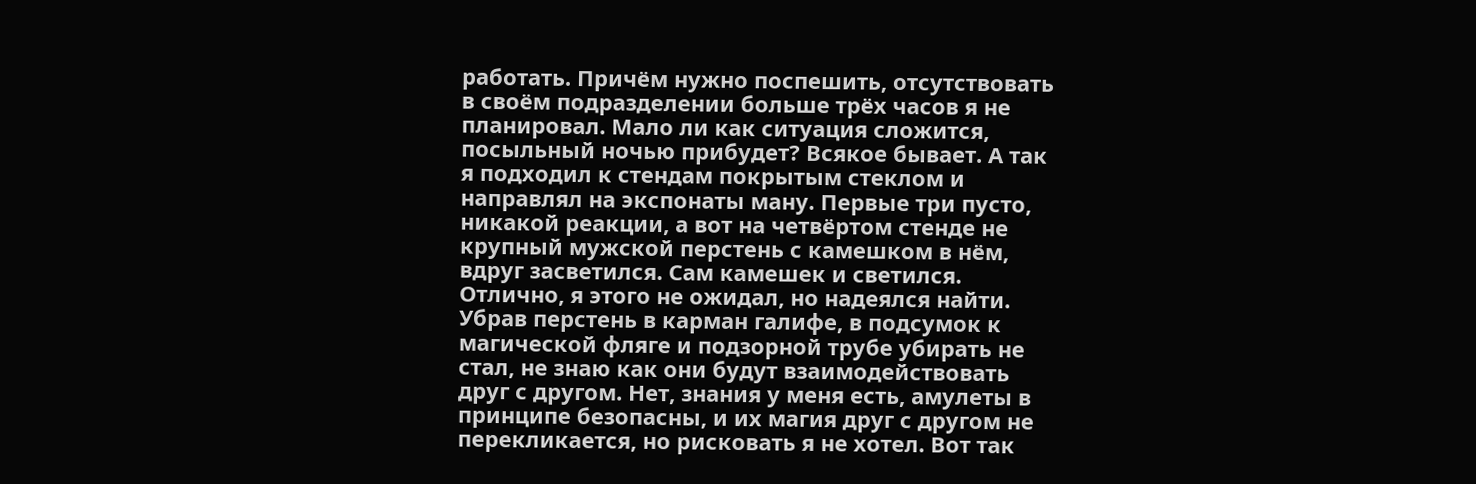работать. Причём нужно поспешить, отсутствовать в своём подразделении больше трёх часов я не планировал. Мало ли как ситуация сложится, посыльный ночью прибудет? Всякое бывает. А так я подходил к стендам покрытым стеклом и направлял на экспонаты ману. Первые три пусто, никакой реакции, а вот на четвёртом стенде не крупный мужской перстень с камешком в нём, вдруг засветился. Сам камешек и светился. Отлично, я этого не ожидал, но надеялся найти. Убрав перстень в карман галифе, в подсумок к магической фляге и подзорной трубе убирать не стал, не знаю как они будут взаимодействовать друг с другом. Нет, знания у меня есть, амулеты в принципе безопасны, и их магия друг с другом не перекликается, но рисковать я не хотел. Вот так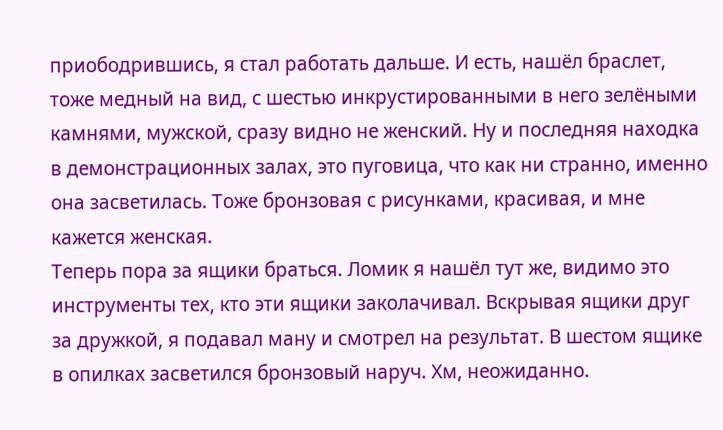приободрившись, я стал работать дальше. И есть, нашёл браслет, тоже медный на вид, с шестью инкрустированными в него зелёными камнями, мужской, сразу видно не женский. Ну и последняя находка в демонстрационных залах, это пуговица, что как ни странно, именно она засветилась. Тоже бронзовая с рисунками, красивая, и мне кажется женская.
Теперь пора за ящики браться. Ломик я нашёл тут же, видимо это инструменты тех, кто эти ящики заколачивал. Вскрывая ящики друг за дружкой, я подавал ману и смотрел на результат. В шестом ящике в опилках засветился бронзовый наруч. Хм, неожиданно.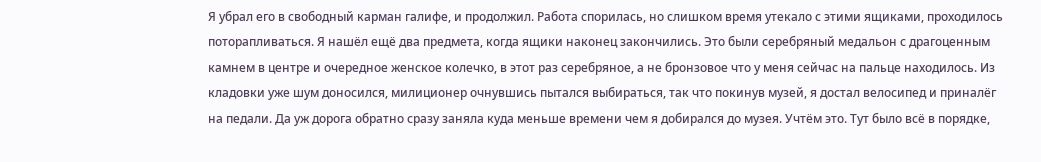Я убрал его в свободный карман галифе, и продолжил. Работа спорилась, но слишком время утекало с этими ящиками, проходилось поторапливаться. Я нашёл ещё два предмета, когда ящики наконец закончились. Это были серебряный медальон с драгоценным камнем в центре и очередное женское колечко, в этот раз серебряное, а не бронзовое что у меня сейчас на пальце находилось. Из кладовки уже шум доносился, милиционер очнувшись пытался выбираться, так что покинув музей, я достал велосипед и приналёг на педали. Да уж дорога обратно сразу заняла куда меньше времени чем я добирался до музея. Учтём это. Тут было всё в порядке,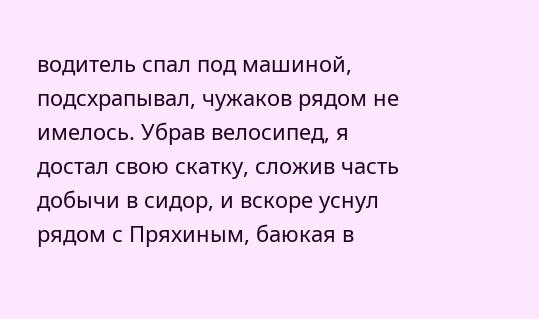водитель спал под машиной, подсхрапывал, чужаков рядом не имелось. Убрав велосипед, я достал свою скатку, сложив часть добычи в сидор, и вскоре уснул рядом с Пряхиным, баюкая в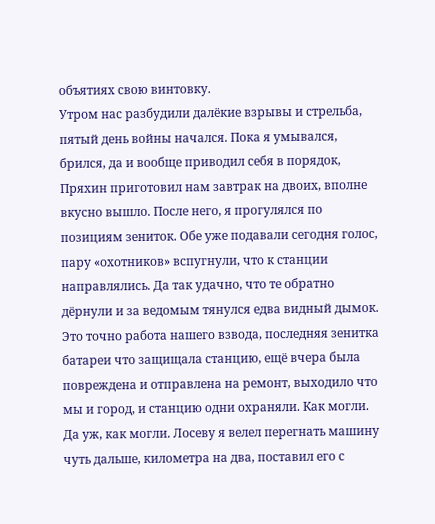объятиях свою винтовку.
Утром нас разбудили далёкие взрывы и стрельба, пятый день войны начался. Пока я умывался, брился, да и вообще приводил себя в порядок, Пряхин приготовил нам завтрак на двоих, вполне вкусно вышло. После него, я прогулялся по позициям зениток. Обе уже подавали сегодня голос, пару «охотников» вспугнули, что к станции направлялись. Да так удачно, что те обратно дёрнули и за ведомым тянулся едва видный дымок. Это точно работа нашего взвода, последняя зенитка батареи что защищала станцию, ещё вчера была повреждена и отправлена на ремонт, выходило что мы и город, и станцию одни охраняли. Как могли. Да уж, как могли. Лосеву я велел перегнать машину чуть дальше, километра на два, поставил его с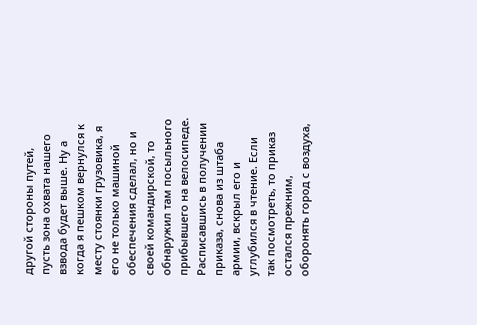другой стороны путей, пусть зона охвата нашего взвода будет выше. Ну а когда я пешком вернулся к месту стоянки грузовика, я его не только машиной обеспечения сделал, но и своей командирской, то обнаружил там посыльного прибывшего на велосипеде. Расписавшись в получении приказа, снова из штаба армии, вскрыл его и углубился в чтение. Если так посмотреть, то приказ остался прежним, оборонять город с воздуха,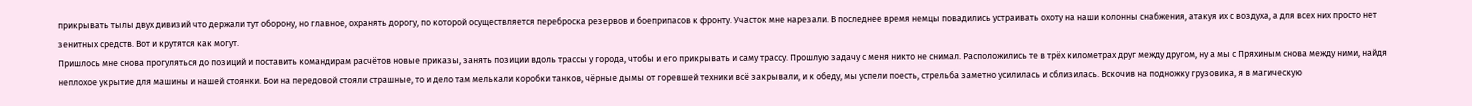прикрывать тылы двух дивизий что держали тут оборону, но главное, охранять дорогу, по которой осуществляется переброска резервов и боеприпасов к фронту. Участок мне нарезали. В последнее время немцы повадились устраивать охоту на наши колонны снабжения, атакуя их с воздуха, а для всех них просто нет зенитных средств. Вот и крутятся как могут.
Пришлось мне снова прогуляться до позиций и поставить командирам расчётов новые приказы, занять позиции вдоль трассы у города, чтобы и его прикрывать и саму трассу. Прошлую задачу с меня никто не снимал. Расположились те в трёх километрах друг между другом, ну а мы с Пряхиным снова между ними, найдя неплохое укрытие для машины и нашей стоянки. Бои на передовой стояли страшные, то и дело там мелькали коробки танков, чёрные дымы от горевшей техники всё закрывали, и к обеду, мы успели поесть, стрельба заметно усилилась и сблизилась. Вскочив на подножку грузовика, я в магическую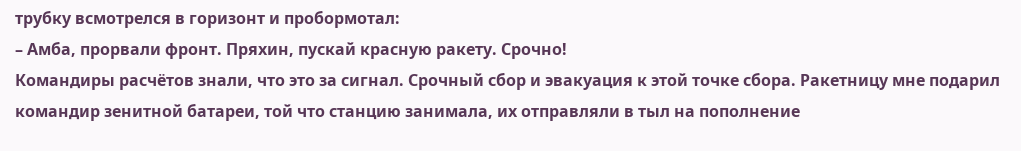трубку всмотрелся в горизонт и пробормотал:
– Амба, прорвали фронт. Пряхин, пускай красную ракету. Срочно!
Командиры расчётов знали, что это за сигнал. Срочный сбор и эвакуация к этой точке сбора. Ракетницу мне подарил командир зенитной батареи, той что станцию занимала, их отправляли в тыл на пополнение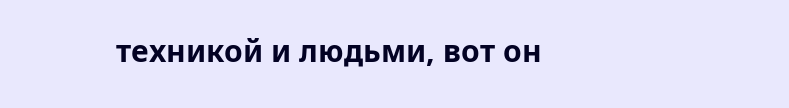техникой и людьми, вот он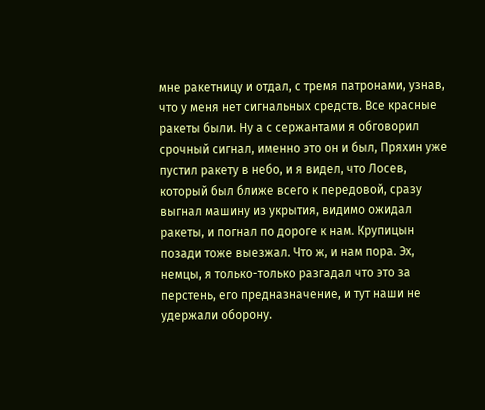мне ракетницу и отдал, с тремя патронами, узнав, что у меня нет сигнальных средств. Все красные ракеты были. Ну а с сержантами я обговорил срочный сигнал, именно это он и был, Пряхин уже пустил ракету в небо, и я видел, что Лосев, который был ближе всего к передовой, сразу выгнал машину из укрытия, видимо ожидал ракеты, и погнал по дороге к нам. Крупицын позади тоже выезжал. Что ж, и нам пора. Эх, немцы, я только-только разгадал что это за перстень, его предназначение, и тут наши не удержали оборону.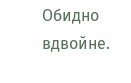Обидно вдвойне.